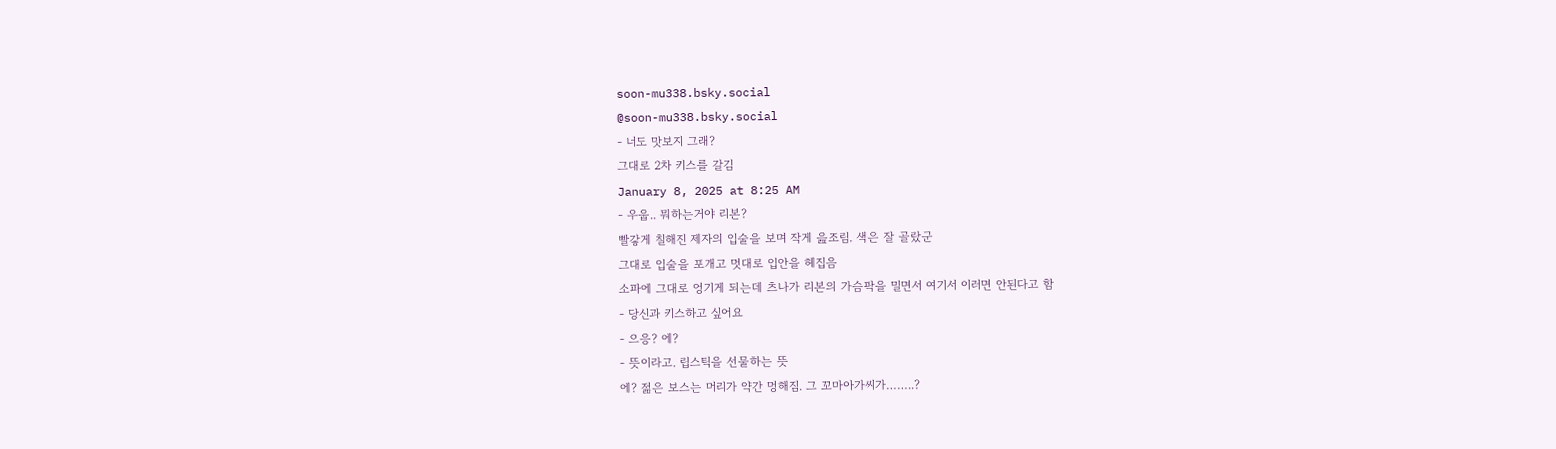soon-mu338.bsky.social
@soon-mu338.bsky.social
- 너도 맛보지 그래?
그대로 2차 키스를 갈김
January 8, 2025 at 8:25 AM
- 우웁.. 뭐하는거야 리본?
빨갛게 칠해진 제자의 입술을 보며 작게 읊조림. 색은 잘 골랐군
그대로 입술을 포개고 멋대로 입안을 헤집음
소파에 그대로 엉기게 되는데 츠나가 리본의 가슴팍을 밀면서 여기서 이러면 안된다고 함
- 당신과 키스하고 싶어요
- 으응? 에?
- 뜻이라고. 립스틱을 선물하는 뜻
에? 젊은 보스는 머리가 약간 멍해짐. 그 꼬마아가씨가……..?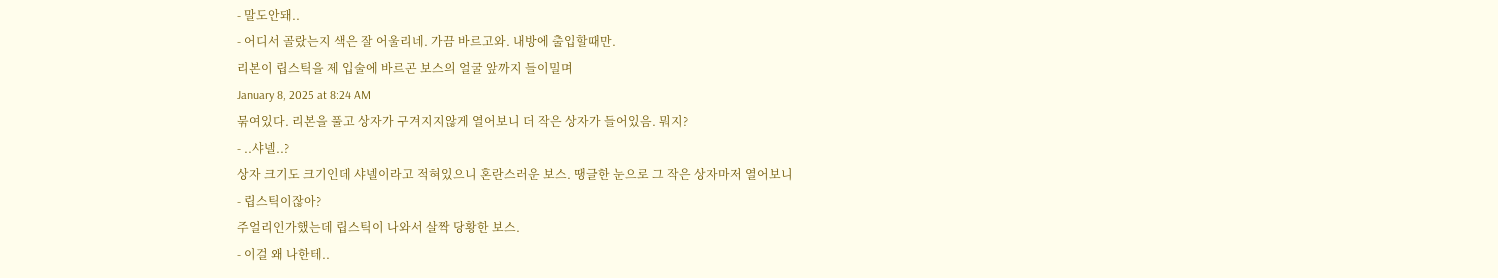- 말도안돼..
- 어디서 골랐는지 색은 잘 어울리네. 가끔 바르고와. 내방에 출입할때만.
리본이 립스틱을 제 입술에 바르곤 보스의 얼굴 앞까지 들이밀며
January 8, 2025 at 8:24 AM
묶여있다. 리본을 풀고 상자가 구겨지지않게 열어보니 더 작은 상자가 들어있음. 뭐지?
- ..샤넬..?
상자 크기도 크기인데 샤넬이라고 적혀있으니 혼란스러운 보스. 땡글한 눈으로 그 작은 상자마저 열어보니
- 립스틱이잖아?
주얼리인가했는데 립스틱이 나와서 살짝 당황한 보스.
- 이걸 왜 나한테..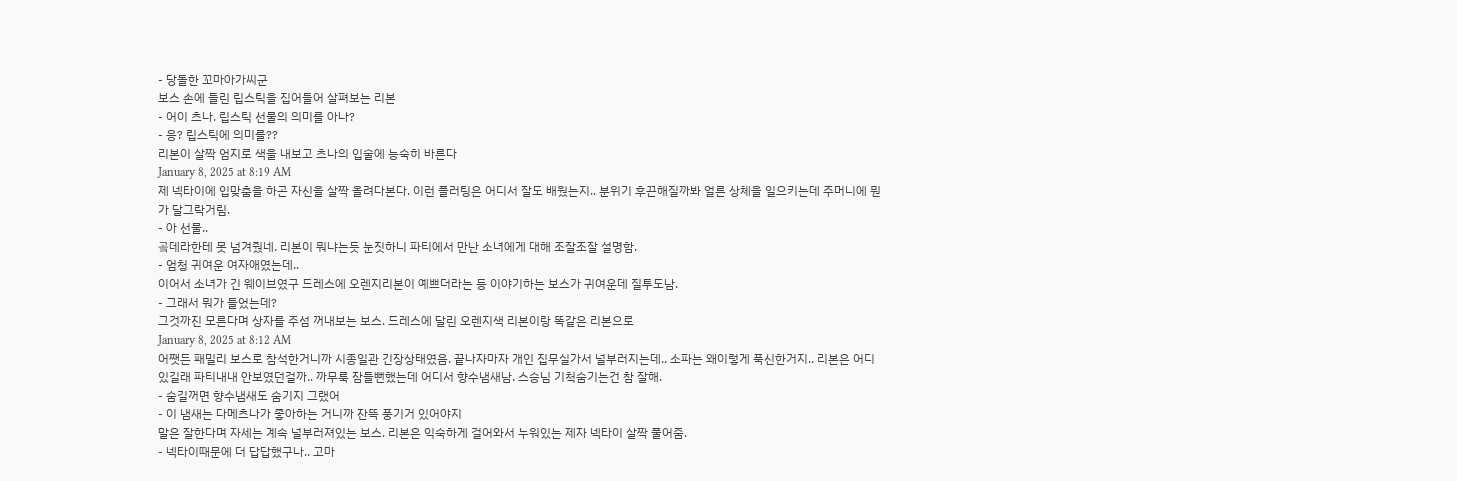- 당돌한 꼬마아가씨군
보스 손에 들린 립스틱을 집어들어 살펴보는 리본
- 어이 츠나. 립스틱 선물의 의미를 아나?
- 응? 립스틱에 의미를??
리본이 살짝 엄지로 색을 내보고 츠나의 입술에 능숙히 바른다
January 8, 2025 at 8:19 AM
제 넥타이에 입맞춤을 하곤 자신을 살짝 올려다본다. 이런 플러팅은 어디서 잘도 배웠는지.. 분위기 후끈해질까봐 얼른 상체을 일으키는데 주머니에 뭔가 달그락거림.
- 아 선물..
곸데라한테 못 넘겨줬네. 리본이 뭐냐는듯 눈짓하니 파티에서 만난 소녀에게 대해 조잘조잘 설명함.
- 엄청 귀여운 여자애였는데..
이어서 소녀가 긴 웨이브였구 드레스에 오렌지리본이 예쁘더라는 등 이야기하는 보스가 귀여운데 질투도남.
- 그래서 뭐가 들었는데?
그것까진 모른다며 상자를 주섬 꺼내보는 보스. 드레스에 달린 오렌지색 리본이랑 똑같은 리본으로
January 8, 2025 at 8:12 AM
어쨋든 패밀리 보스로 참석한거니까 시종일관 긴장상태였음. 끝나자마자 개인 집무실가서 널부러지는데.. 소파는 왜이렇게 푹신한거지.. 리본은 어디있길래 파티내내 안보였던걸까.. 까무룩 잠들뻔했는데 어디서 향수냄새남. 스승님 기척숨기는건 참 잘해.
- 숨길꺼면 향수냄새도 숨기지 그랬어
- 이 냄새는 다메츠나가 좋아하는 거니까 잔뜩 풍기거 있어야지
말은 잘한다며 자세는 계속 널부러져있는 보스. 리본은 익숙하게 걸어와서 누워있는 제자 넥타이 살짝 풀어줌.
- 넥타이때문에 더 답답했구나.. 고마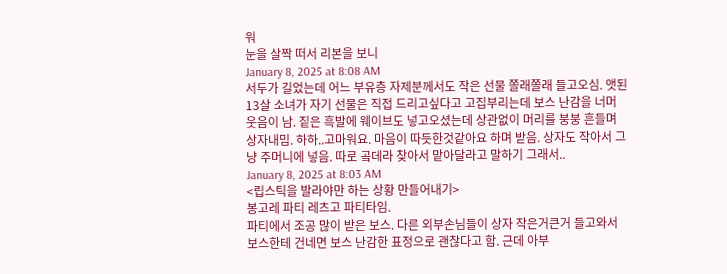워
눈을 살짝 떠서 리본을 보니
January 8, 2025 at 8:08 AM
서두가 길었는데 어느 부유층 자제분께서도 작은 선물 쫄래쫄래 들고오심. 앳된 13살 소녀가 자기 선물은 직접 드리고싶다고 고집부리는데 보스 난감을 너머 웃음이 남. 짙은 흑발에 웨이브도 넣고오셨는데 상관없이 머리를 붕붕 흔들며 상자내밈. 하하..고마워요. 마음이 따듯한것같아요 하며 받음. 상자도 작아서 그냥 주머니에 넣음. 따로 곸데라 찾아서 맡아달라고 말하기 그래서..
January 8, 2025 at 8:03 AM
<립스틱을 발라야만 하는 상황 만들어내기>
봉고레 파티 레츠고 파티타임.
파티에서 조공 많이 받은 보스. 다른 외부손님들이 상자 작은거큰거 들고와서 보스한테 건네면 보스 난감한 표정으로 괜찮다고 함. 근데 아부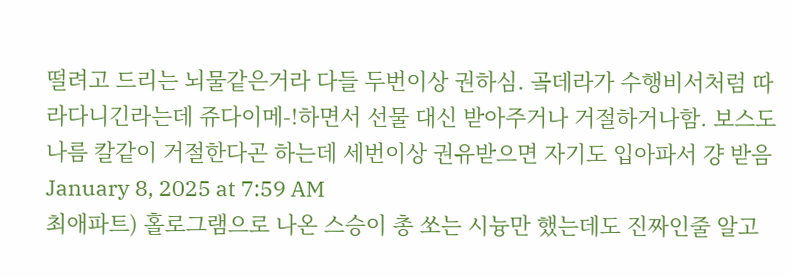떨려고 드리는 뇌물같은거라 다들 두번이상 권하심. 곸데라가 수행비서처럼 따라다니긴라는데 쥬다이메-!하면서 선물 대신 받아주거나 거절하거나함. 보스도 나름 칼같이 거절한다곤 하는데 세번이상 권유받으면 자기도 입아파서 걍 받음
January 8, 2025 at 7:59 AM
최애파트) 홀로그램으로 나온 스승이 총 쏘는 시늉만 했는데도 진짜인줄 알고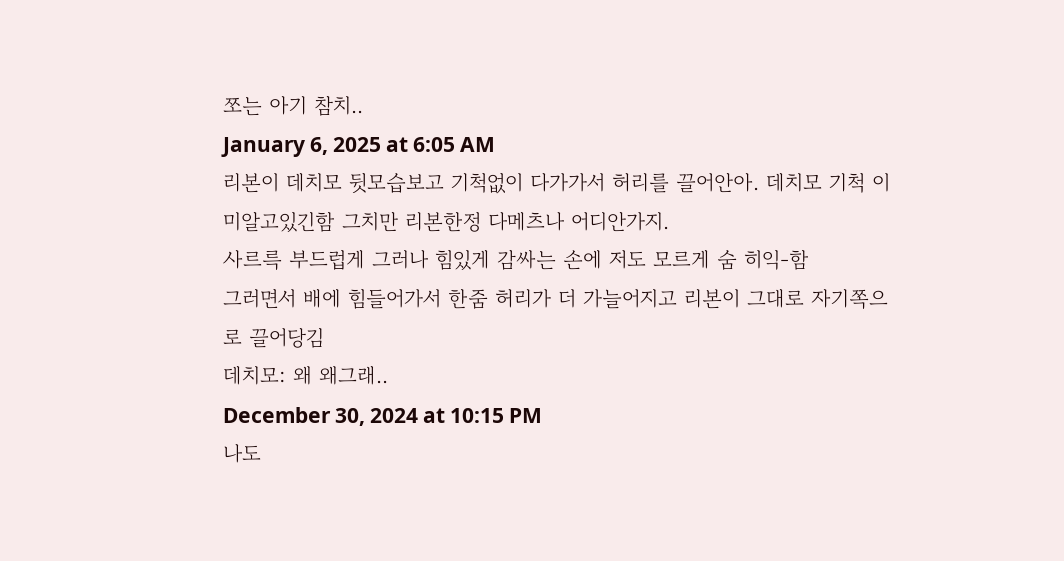쪼는 아기 참치..
January 6, 2025 at 6:05 AM
리본이 데치모 뒷모습보고 기척없이 다가가서 허리를 끌어안아. 데치모 기척 이미알고있긴함 그치만 리본한정 다메츠나 어디안가지.
사르륵 부드럽게 그러나 힘있게 감싸는 손에 저도 모르게 숨 히익-함
그러면서 배에 힘들어가서 한줌 허리가 더 가늘어지고 리본이 그대로 자기쪽으로 끌어당김
데치모: 왜 왜그래..
December 30, 2024 at 10:15 PM
나도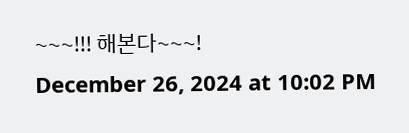~~~!!! 해본다~~~!
December 26, 2024 at 10:02 PM